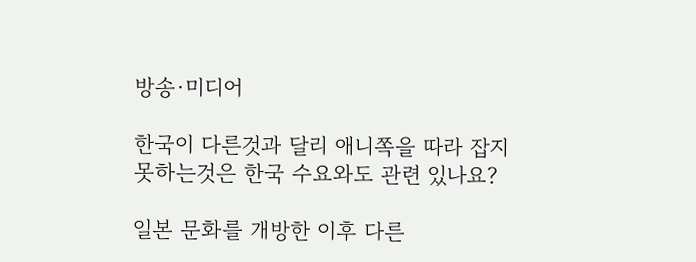방송·미디어

한국이 다른것과 달리 애니쪽을 따라 잡지 못하는것은 한국 수요와도 관련 있나요?

일본 문화를 개방한 이후 다른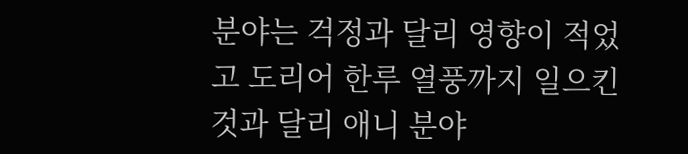분야는 걱정과 달리 영향이 적었고 도리어 한루 열풍까지 일으킨것과 달리 애니 분야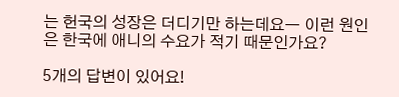는 헌국의 성장은 더디기만 하는데요ㅡ 이런 원인은 한국에 애니의 수요가 적기 때문인가요?

5개의 답변이 있어요!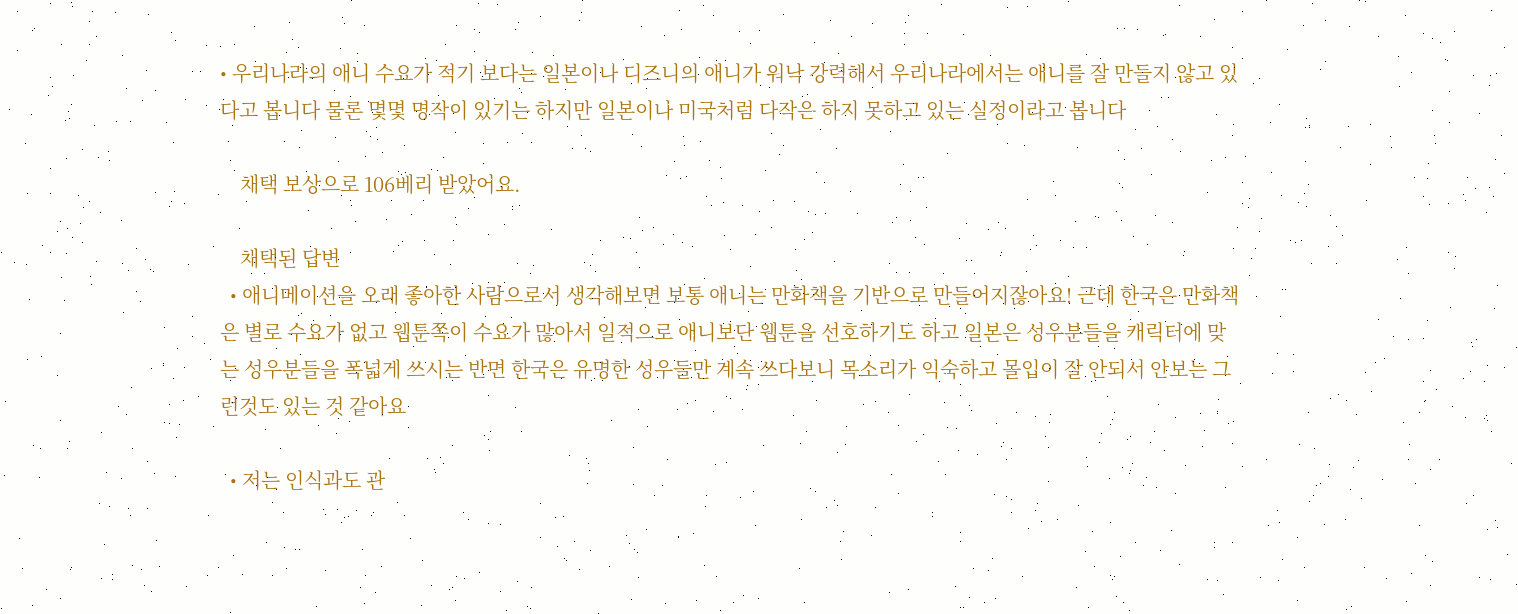• 우리나라의 애니 수요가 적기 보다는 일본이나 디즈니의 애니가 워낙 강력해서 우리나라에서는 애니를 잘 만들지 않고 있다고 봅니다 물론 몇몇 명작이 있기는 하지만 일본이나 미국처럼 다작은 하지 못하고 있는 실정이라고 봅니다

    채택 보상으로 106베리 받았어요.

    채택된 답변
  • 애니메이션을 오래 좋아한 사람으로서 생각해보면 보통 애니는 만화책을 기반으로 만들어지잖아요! 근데 한국은 만화책은 별로 수요가 없고 웹툰쪽이 수요가 많아서 일적으로 애니보단 웹툰을 선호하기도 하고 일본은 성우분들을 캐릭터에 맞는 성우분들을 폭넓게 쓰시는 반면 한국은 유명한 성우들만 계속 쓰다보니 목소리가 익숙하고 몰입이 잘 안되서 안보는 그런것도 있는 것 같아요

  • 저는 인식과도 관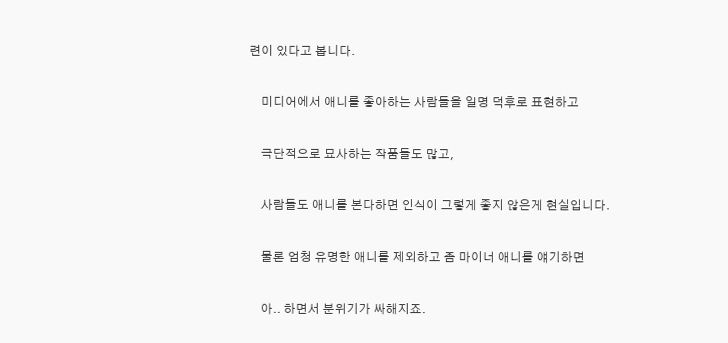련이 있다고 봅니다.

    미디어에서 애니를 좋아하는 사람들을 일명 덕후로 표현하고

    극단적으로 묘사하는 작품들도 많고,

    사람들도 애니를 본다하면 인식이 그렇게 좋지 않은게 현실입니다.

    물론 엄청 유명한 애니를 제외하고 좀 마이너 애니를 얘기하면

    아.. 하면서 분위기가 싸해지죠.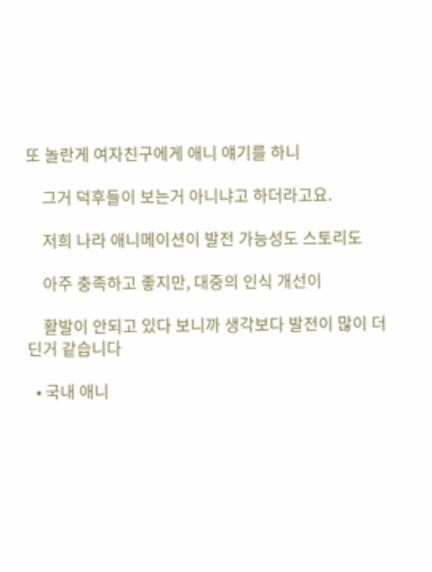또 놀란게 여자친구에게 애니 얘기를 하니

    그거 덕후들이 보는거 아니냐고 하더라고요.

    저희 나라 애니메이션이 발전 가능성도 스토리도

    아주 충족하고 좋지만, 대중의 인식 개선이

    활발이 안되고 있다 보니까 생각보다 발전이 많이 더딘거 같습니다

  • 국내 애니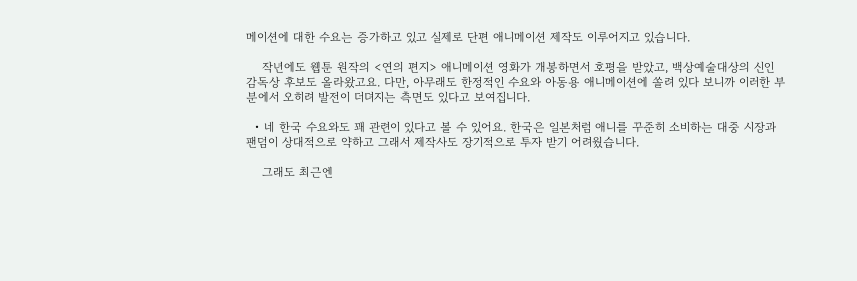메이션에 대한 수요는 증가하고 있고 실제로 단편 애니메이션 제작도 이루어지고 있습니다.

    작년에도 웹툰 원작의 <연의 편지> 애니메이션 영화가 개봉하면서 호평을 받았고, 백상예술대상의 신인 감독상 후보도 올라왔고요. 다만, 아무래도 한정적인 수요와 아동용 애니메이션에 쏠려 있다 보니까 이러한 부분에서 오히려 발전이 더뎌지는 측면도 있다고 보여집니다.

  • 네 한국 수요와도 꽤 관련이 있다고 볼 수 있어요. 한국은 일본처럼 애니를 꾸준히 소비하는 대중 시장과 팬덤이 상대적으로 약하고 그래서 제작사도 장기적으로 투자 받기 어려웠습니다.

    그래도 최근엔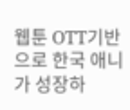웹툰 OTT기반으로 한국 애니가 성장하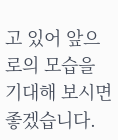고 있어 앞으로의 모습을 기대해 보시면 좋겠습니다.